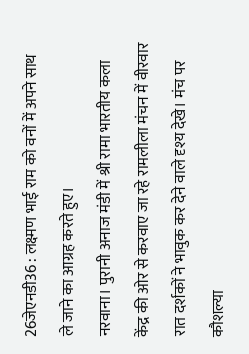26जेएनडी36 : लक्ष्मण भाई राम को वनों में अपने साथ ले जाने का आग्रह करते हुए।
नरवाना। पुरानी अनाज मंडी में श्री रामा भारतीय कला केंद्र की ओर से करवाए जा रहे रामलीला मंचन में वीरवार रात दर्शकों ने भावुक कर देने वाले दृश्य देखे। मंच पर कौशल्या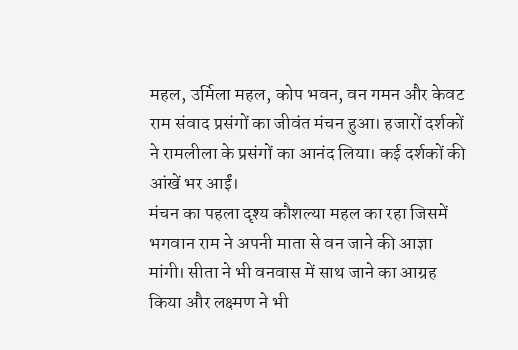महल, उर्मिला महल, कोप भवन, वन गमन और केवट राम संवाद प्रसंगों का जीवंत मंचन हुआ। हजारों दर्शकों ने रामलीला के प्रसंगों का आनंद लिया। कई दर्शकों की आंखें भर आईं।
मंचन का पहला दृश्य कौशल्या महल का रहा जिसमें भगवान राम ने अपनी माता से वन जाने की आज्ञा मांगी। सीता ने भी वनवास में साथ जाने का आग्रह किया और लक्ष्मण ने भी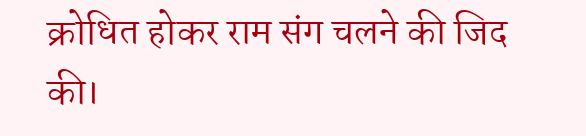क्रोधित होकर राम संग चलने की जिद की।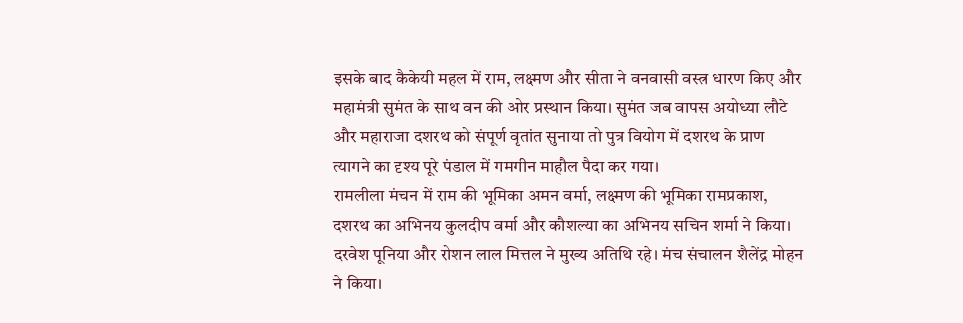इसके बाद कैकेयी महल में राम, लक्ष्मण और सीता ने वनवासी वस्त्र धारण किए और महामंत्री सुमंत के साथ वन की ओर प्रस्थान किया। सुमंत जब वापस अयोध्या लौटे और महाराजा दशरथ को संपूर्ण वृतांत सुनाया तो पुत्र वियोग में दशरथ के प्राण त्यागने का दृश्य पूरे पंडाल में गमगीन माहौल पैदा कर गया।
रामलीला मंचन में राम की भूमिका अमन वर्मा, लक्ष्मण की भूमिका रामप्रकाश, दशरथ का अभिनय कुलदीप वर्मा और कौशल्या का अभिनय सचिन शर्मा ने किया। दरवेश पूनिया और रोशन लाल मित्तल ने मुख्य अतिथि रहे। मंच संचालन शैलेंद्र मोहन ने किया।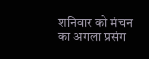शनिवार को मंचन का अगला प्रसंग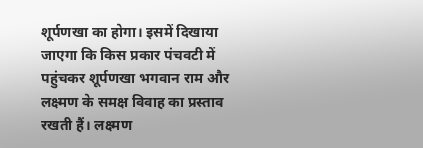शूर्पणखा का होगा। इसमें दिखाया जाएगा कि किस प्रकार पंचवटी में पहुंचकर शूर्पणखा भगवान राम और लक्ष्मण के समक्ष विवाह का प्रस्ताव रखती हैं। लक्ष्मण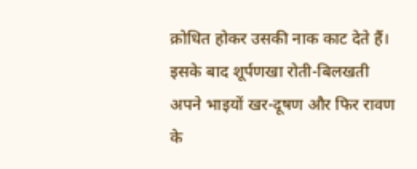क्रोधित होकर उसकी नाक काट देते हैं। इसके बाद शूर्पणखा रोती-बिलखती अपने भाइयों खर-दूषण और फिर रावण के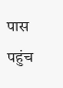पास पहुंच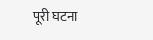पूरी घटना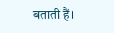बताती हैं।